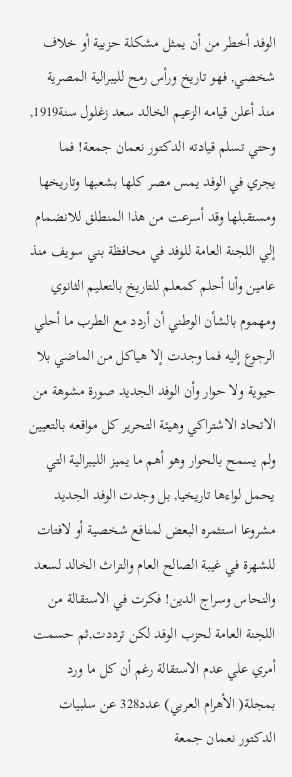الوفد أخطر من أن يمثل مشكلة حزبية أو خلاف شخصي, فهو تاريخ ورأس رمح لليبرالية المصرية منذ أعلن قيامه الزعيم الخالد سعد زغلول سنة1919, وحتي تسلم قيادته الدكتور نعمان جمعة! فما يجري في الوفد يمس مصر كلها بشعبها وتاريخها ومستقبلها وقد أسرعت من هذا المنطلق للانضمام إلي اللجنة العامة للوفد في محافظة بني سويف منذ عامين وأنا أحلم كمعلم للتاريخ بالتعليم الثانوي ومهموم بالشأن الوطني أن أردد مع الطرب ما أحلي الرجوع إليه فما وجدت إلا هياكل من الماضي بلا حيوية ولا حوار وأن الوفد الجديد صورة مشوهة من الاتحاد الاشتراكي وهيئة التحرير كل مواقعه بالتعيين ولم يسمح بالحوار وهو أهم ما يميز الليبرالية التي يحمل لواءها تاريخيا, بل وجدت الوفد الجديد مشروعا استثمره البعض لمنافع شخصية أو لافتات للشهرة في غيبة الصالح العام والتراث الخالد لسعد والنحاس وسراج الدين! فكرت في الاستقالة من اللجنة العامة لحزب الوفد لكن ترددت,ثم حسمت أمري علي عدم الاستقالة رغم أن كل ما ورد بمجلة( الأهرام العربي) عدد328 عن سلبيات الدكتور نعمان جمعة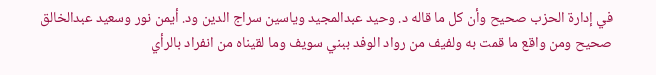في إدارة الحزب صحيح وأن كل ما قاله د. وحيد عبدالمجيد وياسين سراج الدين ود. أيمن نور وسعيد عبدالخالق صحيح ومن واقع ما قمت به ولفيف من رواد الوفد ببني سويف وما لقيناه من انفراد بالرأي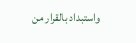واستبداد بالقرار من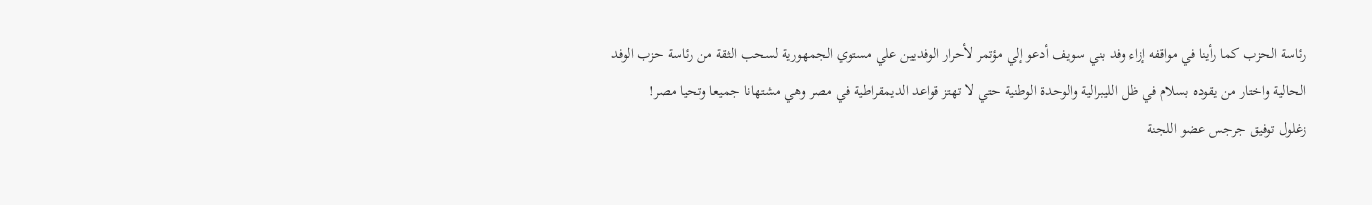رئاسة الحزب كما رأينا في مواقفه إزاء وفد بني سويف أدعو إلي مؤتمر لأحرار الوفديين علي مستوي الجمهورية لسحب الثقة من رئاسة حزب الوفد الحالية واختار من يقوده بسلام في ظل الليبرالية والوحدة الوطنية حتي لا تهتز قواعد الديمقراطية في مصر وهي مشتهانا جميعا وتحيا مصر!
زغلول توفيق جرجس عضو اللجنة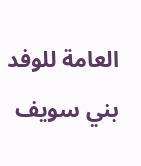العامة للوفد بني سويف